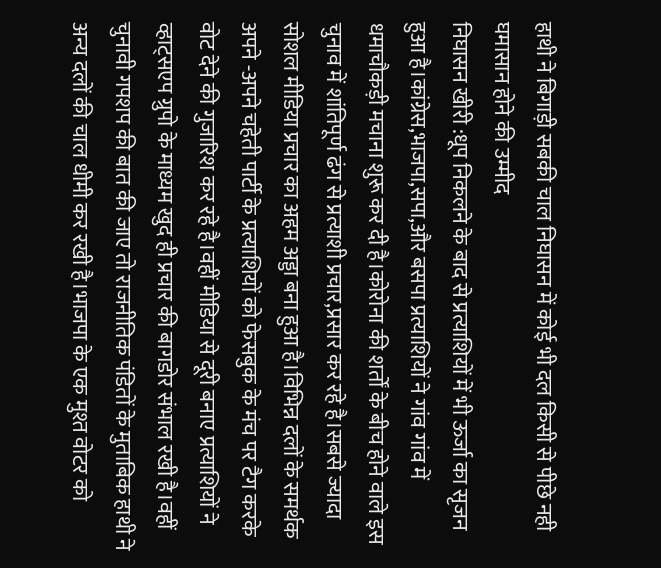हाथी ने बिगाड़ी सबकी चाल निघासन में कोई भी दल किसी से पीछे नही घमासान होने की उम्मीद
निघासन खीरी :धूप निकलने के बाद से प्रत्याशियों में भी ऊर्जा का सृजन हुआ है।कांग्रेस,भाजपा,सपा,और बसपा प्रत्याशियों ने गांव गांव में धमाचौकड़ी मचाना शुरू कर दी है।कोरोना की शर्तों के बीच होने वाले इस चुनाव में शांतिपूर्ण ढंग से प्रत्याशी प्रचार,प्रसार कर रहे है।सबसे ज्यादा सोशल मीडिया प्रचार का अहम अड्डा बना हुआ है।विभिन्न दलों के समर्थक अपने -अपने चहेती पार्टी के प्रत्याशियों को फेसबुक के मंच पर टैग करके वोट देने की गुजारिश कर रहे है।वहीं मीडिया से दूरी बनाए प्रत्याशियों ने व्हाट्सएप ग्रुपो के माध्यम खुद ही प्रचार की बागडोर संभाल रखी है।वहीं चुनावी गपशप की बात की जाए तो राजनीतिक पंडितों के मुताबिक हाथी ने अन्य दलों की चाल धीमी कर रखी है।भाजपा के एक मुश्त वोटर को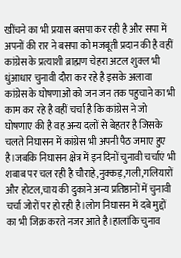खींचने का भी प्रयास बसपा कर रही है और सपा में अपनों की रार ने बसपा को मजबूती प्रदान की है वहीं कांग्रेस के प्रत्याशी ब्राह्मण चेहरा अटल शुक्ल भी धुंआधार चुनावी दौरा कर रहे है इसके अलावा कांग्रेस के घोषणाओं को जन जन तक पहुचाने का भी काम कर रहे है वहीं चर्चा है कि कांग्रेस ने जो घोषणाए की है वह अन्य दलों से बेहतर है जिसके चलते निघासन में कांग्रेस भी अपनी पैठ जमाए हुए है।जबकि निघासन क्षेत्र में इन दिनों चुनावी चर्चाएं भी शबाब पर चल रही है चौराहे,नुक्कड़,गली,गलियारों और होटल,चाय की दुकाने अन्य प्रतिष्ठानों में चुनावी चर्चा जोरों पर हो रही है।लोग निघासन में दबे मुद्दों का भी जिक्र करते नजर आते है।हालांकि चुनाव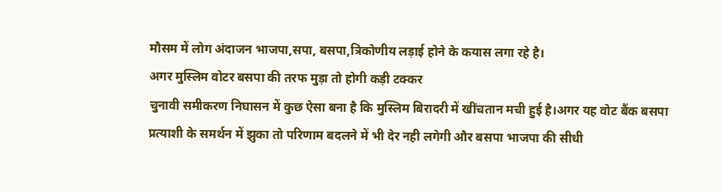मौसम में लोग अंदाजन भाजपा,सपा, बसपा,त्रिकोणीय लड़ाई होने के कयास लगा रहे है।
अगर मुस्लिम वोटर बसपा की तरफ मुड़ा तो होगी कड़ी टक्कर
चुनावी समीकरण निघासन में कुछ ऐसा बना है कि मुस्लिम बिरादरी में खींचतान मची हुई है।अगर यह वोट बैंक बसपा प्रत्याशी के समर्थन में झुका तो परिणाम बदलने में भी देर नही लगेगी और बसपा भाजपा की सीधी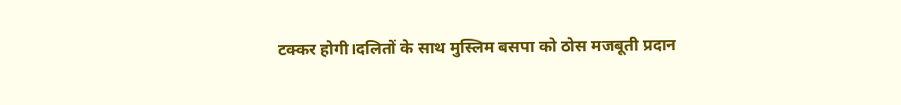टक्कर होगी।दलितों के साथ मुस्लिम बसपा को ठोस मजबूती प्रदान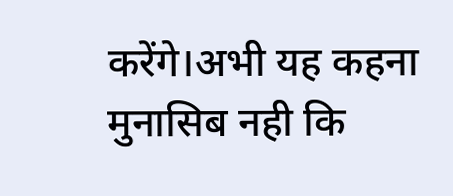करेंगे।अभी यह कहना मुनासिब नही कि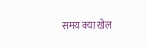समय क्या खेल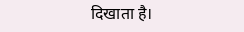दिखाता है।